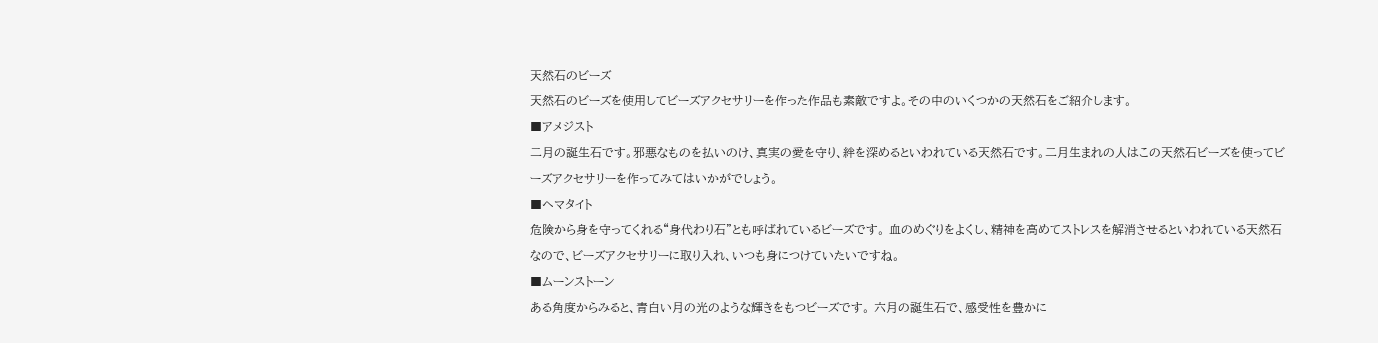天然石のビーズ
天然石のビーズを使用してビーズアクセサリーを作った作品も素敵ですよ。その中のいくつかの天然石をご紹介します。
■アメジスト
二月の誕生石です。邪悪なものを払いのけ、真実の愛を守り、絆を深めるといわれている天然石です。二月生まれの人はこの天然石ビーズを使ってビーズアクセサリーを作ってみてはいかがでしょう。
■ヘマタイト
危険から身を守ってくれる“身代わり石”とも呼ばれているビーズです。 血のめぐりをよくし、精神を高めてストレスを解消させるといわれている天然石なので、ビーズアクセサリーに取り入れ、いつも身につけていたいですね。
■ムーンストーン
ある角度からみると、青白い月の光のような輝きをもつビーズです。 六月の誕生石で、感受性を豊かに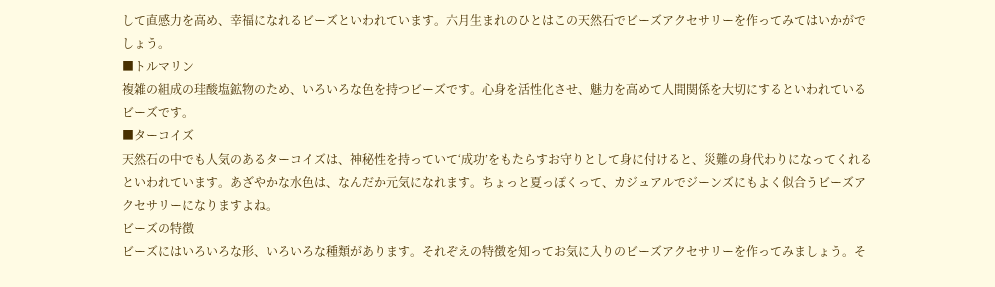して直感力を高め、幸福になれるビーズといわれています。六月生まれのひとはこの天然石でビーズアクセサリーを作ってみてはいかがでしょう。
■トルマリン
複雑の組成の珪酸塩鉱物のため、いろいろな色を持つビーズです。心身を活性化させ、魅力を高めて人間関係を大切にするといわれているビーズです。
■ターコイズ
天然石の中でも人気のあるターコイズは、神秘性を持っていて‘成功’をもたらすお守りとして身に付けると、災難の身代わりになってくれるといわれています。あざやかな水色は、なんだか元気になれます。ちょっと夏っぽくって、カジュアルでジーンズにもよく似合うビーズアクセサリーになりますよね。
ビーズの特徴
ビーズにはいろいろな形、いろいろな種類があります。それぞえの特徴を知ってお気に入りのビーズアクセサリーを作ってみましょう。そ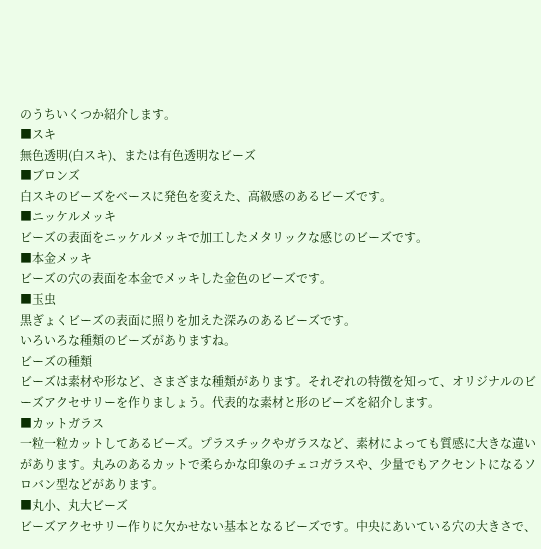のうちいくつか紹介します。
■スキ
無色透明(白スキ)、または有色透明なビーズ
■ブロンズ
白スキのビーズをべースに発色を変えた、高級感のあるビーズです。
■ニッケルメッキ
ビーズの表面をニッケルメッキで加工したメタリックな感じのビーズです。
■本金メッキ
ビーズの穴の表面を本金でメッキした金色のビーズです。
■玉虫
黒ぎょくビーズの表面に照りを加えた深みのあるビーズです。
いろいろな種類のビーズがありますね。
ビーズの種類
ビーズは素材や形など、さまざまな種類があります。それぞれの特徴を知って、オリジナルのビーズアクセサリーを作りましょう。代表的な素材と形のビーズを紹介します。
■カットガラス
一粒一粒カットしてあるビーズ。プラスチックやガラスなど、素材によっても質感に大きな違いがあります。丸みのあるカットで柔らかな印象のチェコガラスや、少量でもアクセントになるソロバン型などがあります。
■丸小、丸大ビーズ
ビーズアクセサリー作りに欠かせない基本となるビーズです。中央にあいている穴の大きさで、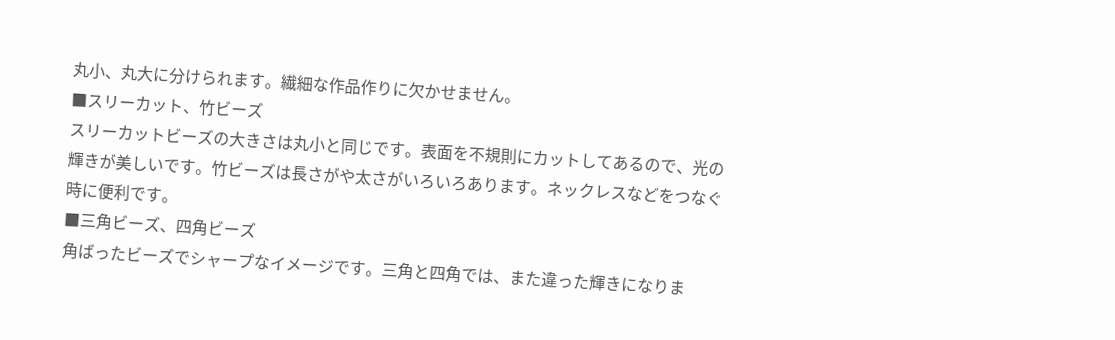丸小、丸大に分けられます。繊細な作品作りに欠かせません。
■スリーカット、竹ビーズ
スリーカットビーズの大きさは丸小と同じです。表面を不規則にカットしてあるので、光の輝きが美しいです。竹ビーズは長さがや太さがいろいろあります。ネックレスなどをつなぐ時に便利です。
■三角ビーズ、四角ビーズ
角ばったビーズでシャープなイメージです。三角と四角では、また違った輝きになりま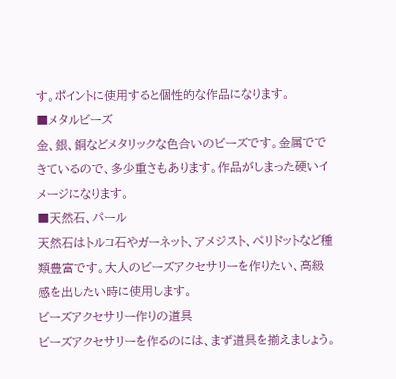す。ポイントに使用すると個性的な作品になります。
■メタルビーズ
金、銀、銅などメタリックな色合いのビーズです。金属でできているので、多少重さもあります。作品がしまった硬いイメージになります。
■天然石、パール
天然石はトルコ石やガーネット、アメジスト、ぺリドットなど種類豊富です。大人のビーズアクセサリーを作りたい、高級感を出したい時に使用します。
ビーズアクセサリー作りの道具
ビーズアクセサリーを作るのには、まず道具を揃えましょう。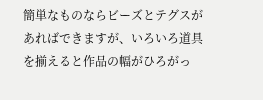簡単なものならビーズとテグスがあればできますが、いろいろ道具を揃えると作品の幅がひろがっ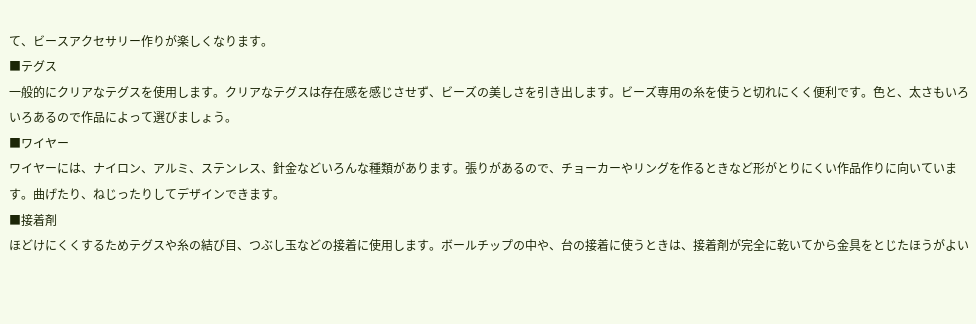て、ビースアクセサリー作りが楽しくなります。
■テグス
一般的にクリアなテグスを使用します。クリアなテグスは存在感を感じさせず、ビーズの美しさを引き出します。ビーズ専用の糸を使うと切れにくく便利です。色と、太さもいろいろあるので作品によって選びましょう。
■ワイヤー
ワイヤーには、ナイロン、アルミ、ステンレス、針金などいろんな種類があります。張りがあるので、チョーカーやリングを作るときなど形がとりにくい作品作りに向いています。曲げたり、ねじったりしてデザインできます。
■接着剤
ほどけにくくするためテグスや糸の結び目、つぶし玉などの接着に使用します。ボールチップの中や、台の接着に使うときは、接着剤が完全に乾いてから金具をとじたほうがよい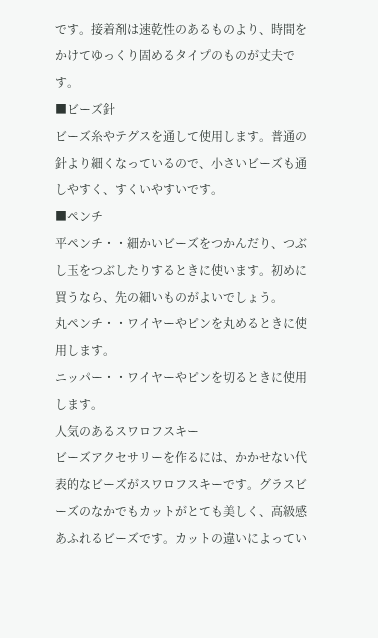です。接着剤は速乾性のあるものより、時間をかけてゆっくり固めるタイプのものが丈夫です。
■ビーズ針
ビーズ糸やテグスを通して使用します。普通の針より細くなっているので、小さいビーズも通しやすく、すくいやすいです。
■ペンチ
平ペンチ・・細かいビーズをつかんだり、つぶし玉をつぶしたりするときに使います。初めに買うなら、先の細いものがよいでしょう。
丸ペンチ・・ワイヤーやピンを丸めるときに使用します。
ニッパー・・ワイヤーやピンを切るときに使用します。
人気のあるスワロフスキー
ビーズアクセサリーを作るには、かかせない代表的なビーズがスワロフスキーです。グラスビーズのなかでもカットがとても美しく、高級感あふれるビーズです。カットの違いによってい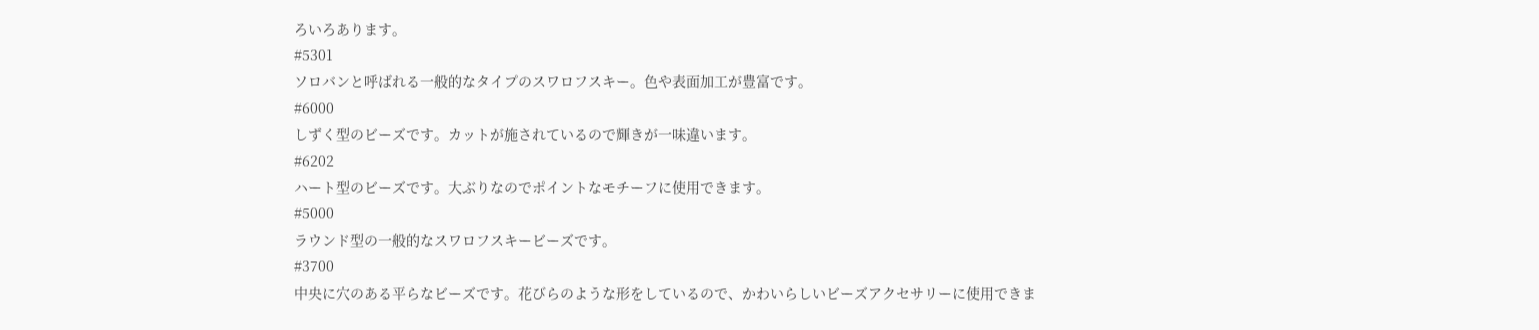ろいろあります。
#5301
ソロバンと呼ばれる一般的なタイプのスワロフスキー。色や表面加工が豊富です。
#6000
しずく型のビーズです。カットが施されているので輝きが一味違います。
#6202
ハート型のビーズです。大ぶりなのでポイントなモチーフに使用できます。
#5000
ラウンド型の一般的なスワロフスキービーズです。
#3700
中央に穴のある平らなビーズです。花びらのような形をしているので、かわいらしいビーズアクセサリーに使用できま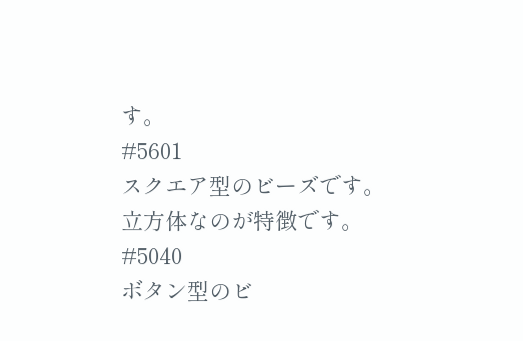す。
#5601
スクエア型のビーズです。立方体なのが特徴です。
#5040
ボタン型のビ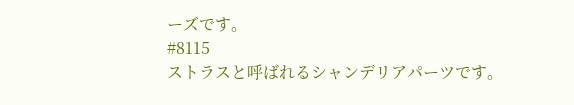ーズです。
#8115
ストラスと呼ばれるシャンデリアパーツです。